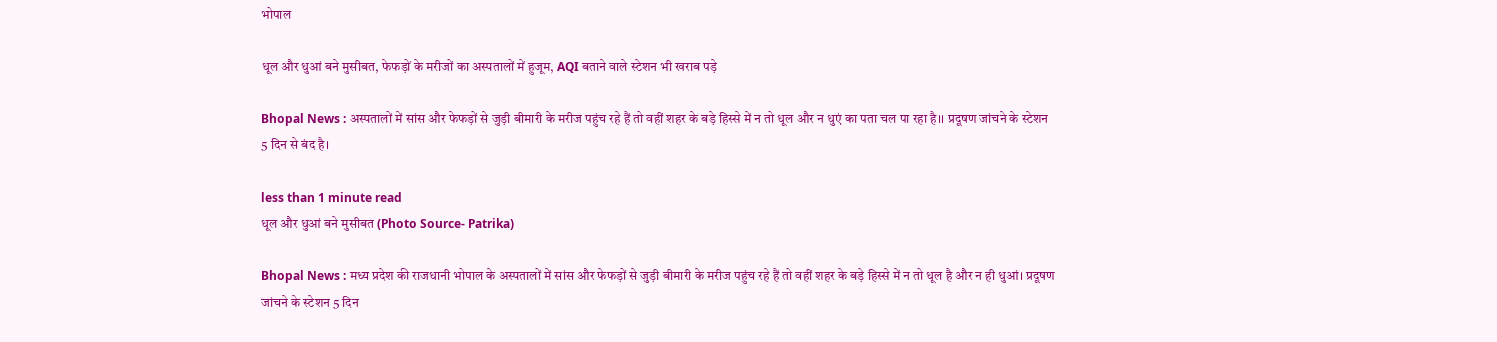भोपाल

धूल और धुआं बने मुसीबत, फेफड़ों के मरीजों का अस्पतालों में हुजूम, AQI बताने वाले स्टेशन भी खराब पड़े

Bhopal News : अस्पतालों में सांस और फेफड़ों से जुड़ी बीमारी के मरीज पहुंच रहे हैं तो वहीं शहर के बड़े हिस्से में न तो धूल और न धुएं का पता चल पा रहा है।। प्रदूषण जांचने के स्टेशन 5 दिन से बंद है।

less than 1 minute read
धूल और धुआं बने मुसीबत (Photo Source- Patrika)

Bhopal News : मध्य प्रदेश की राजधानी भोपाल के अस्पतालों में सांस और फेफड़ों से जुड़ी बीमारी के मरीज पहुंच रहे हैं तो वहीं शहर के बड़े हिस्से में न तो धूल है और न ही धुआं। प्रदूषण जांचने के स्टेशन 5 दिन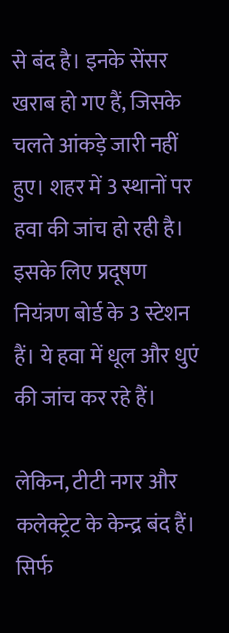से बंद है। इनके सेंसर खराब हो गए हैं, जिसके चलते आंकड़े जारी नहीं हुए। शहर में 3 स्थानों पर हवा की जांच हो रही है। इसके लिए प्रदूषण नियंत्रण बोर्ड के 3 स्टेशन हैं। ये हवा में धूल और धुएं की जांच कर रहे हैं।

लेकिन, टीटी नगर और कलेक्ट्रेट के केन्द्र बंद हैं। सिर्फ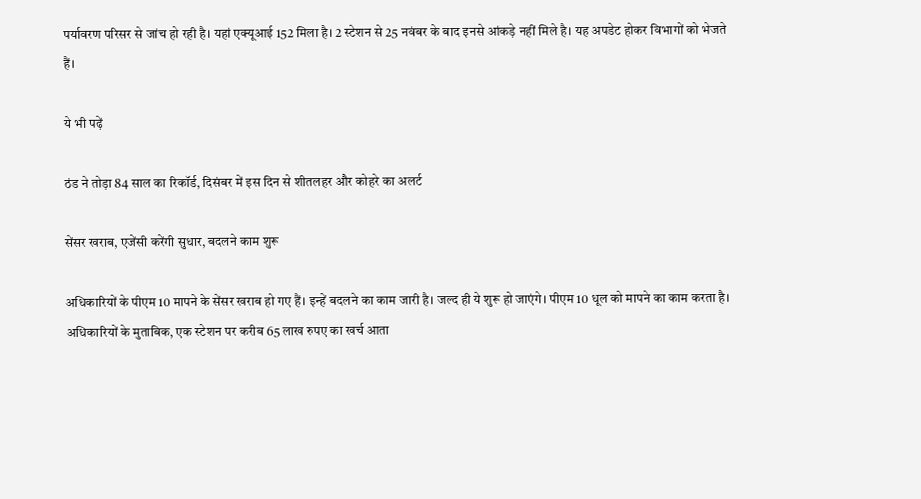पर्यावरण परिसर से जांच हो रही है। यहां एक्यूआई 152 मिला है। 2 स्टेशन से 25 नवंबर के बाद इनसे आंकड़े नहीं मिले है। यह अपडेट होकर विभागों को भेजते हैं।

ये भी पढ़ें

ठंड ने तोड़ा 84 साल का रिकॉर्ड, दिसंबर में इस दिन से शीतलहर और कोहरे का अलर्ट

सेंसर खराब, एजेंसी करेंगी सुधार, बदलने काम शुरू

अधिकारियों के पीएम 10 मापने के सेंसर खराब हो गए हैं। इन्हें बदलने का काम जारी है। जल्द ही ये शुरू हो जाएंगे। पीएम 10 धूल को मापने का काम करता है। अधिकारियों के मुताबिक, एक स्टेशन पर करीब 65 लाख रुपए का खर्च आता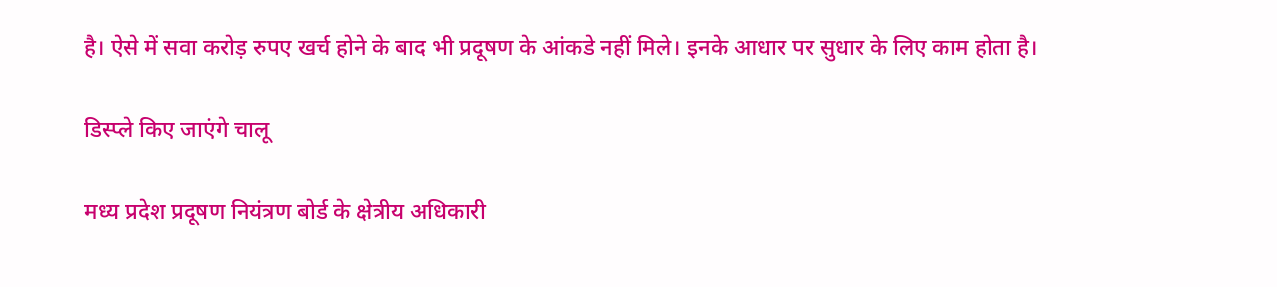है। ऐसे में सवा करोड़ रुपए खर्च होने के बाद भी प्रदूषण के आंकडे नहीं मिले। इनके आधार पर सुधार के लिए काम होता है।

डिस्प्ले किए जाएंगे चालू

मध्य प्रदेश प्रदूषण नियंत्रण बोर्ड के क्षेत्रीय अधिकारी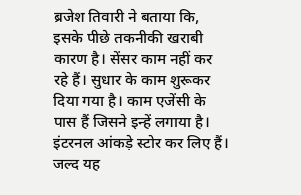ब्रजेश तिवारी ने बताया कि, इसके पीछे तकनीकी खराबी कारण है। सेंसर काम नहीं कर रहे हैं। सुधार के काम शुरूकर दिया गया है। काम एजेंसी के पास हैं जिसने इन्हें लगाया है। इंटरनल आंकड़े स्टोर कर लिए हैं। जल्द यह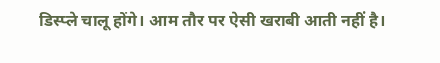डिस्प्ले चालू होंगे। आम तौर पर ऐसी खराबी आती नहीं है।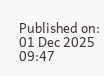Published on:
01 Dec 2025 09:47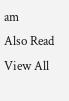am
Also Read
View All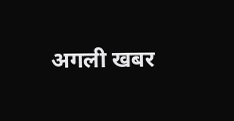अगली खबर